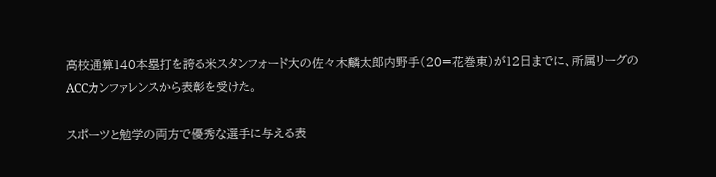高校通算140本塁打を誇る米スタンフォード大の佐々木麟太郎内野手(20=花巻東)が12日までに、所属リーグのACCカンファレンスから表彰を受けた。

スポーツと勉学の両方で優秀な選手に与える表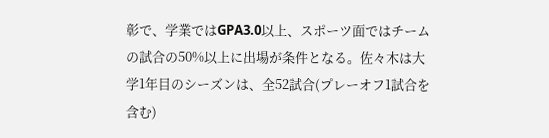彰で、学業ではGPA3.0以上、スポーツ面ではチームの試合の50%以上に出場が条件となる。佐々木は大学1年目のシーズンは、全52試合(プレーオフ1試合を含む)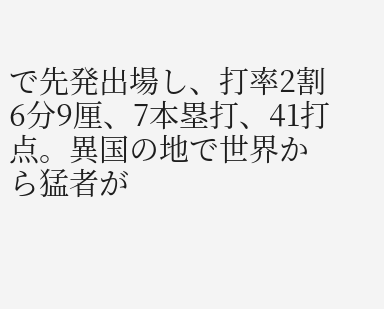で先発出場し、打率2割6分9厘、7本塁打、41打点。異国の地で世界から猛者が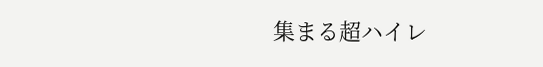集まる超ハイレ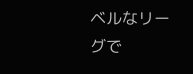ベルなリーグで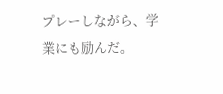プレーしながら、学業にも励んだ。